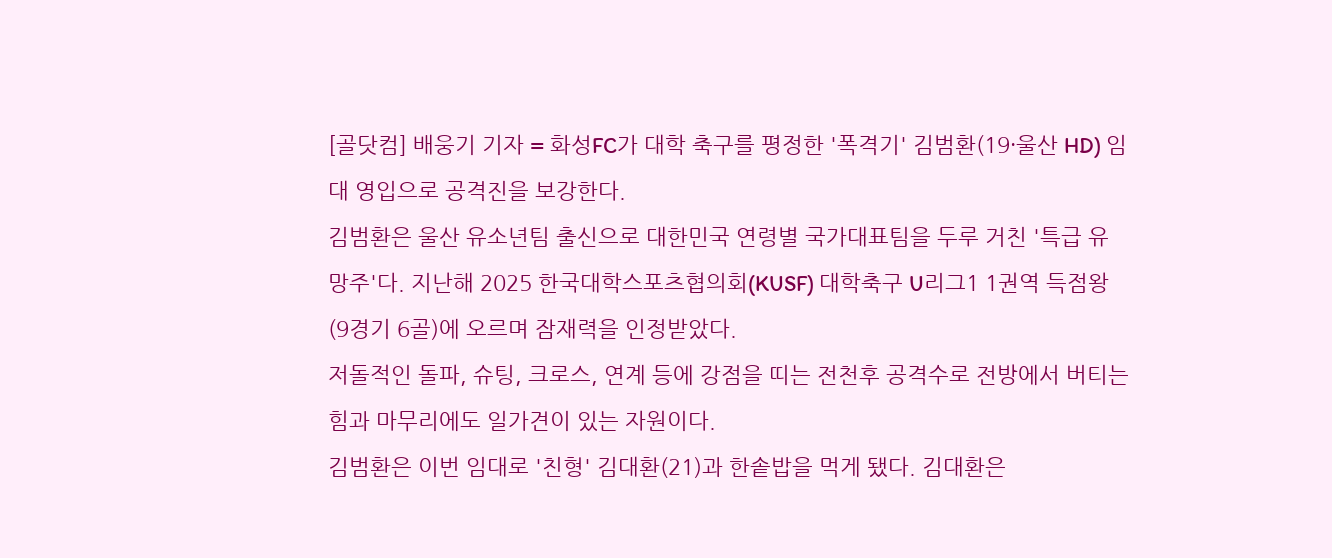[골닷컴] 배웅기 기자 = 화성FC가 대학 축구를 평정한 '폭격기' 김범환(19·울산 HD) 임대 영입으로 공격진을 보강한다.
김범환은 울산 유소년팀 출신으로 대한민국 연령별 국가대표팀을 두루 거친 '특급 유망주'다. 지난해 2025 한국대학스포츠협의회(KUSF) 대학축구 U리그1 1권역 득점왕(9경기 6골)에 오르며 잠재력을 인정받았다.
저돌적인 돌파, 슈팅, 크로스, 연계 등에 강점을 띠는 전천후 공격수로 전방에서 버티는 힘과 마무리에도 일가견이 있는 자원이다.
김범환은 이번 임대로 '친형' 김대환(21)과 한솥밥을 먹게 됐다. 김대환은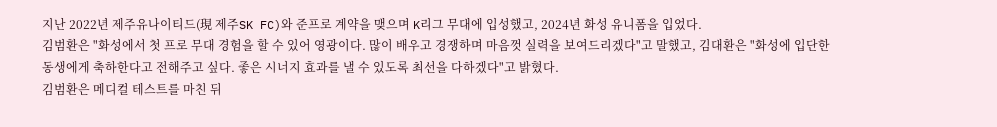지난 2022년 제주유나이티드(現 제주SK FC)와 준프로 계약을 맺으며 K리그 무대에 입성했고, 2024년 화성 유니폼을 입었다.
김범환은 "화성에서 첫 프로 무대 경험을 할 수 있어 영광이다. 많이 배우고 경쟁하며 마음껏 실력을 보여드리겠다"고 말했고, 김대환은 "화성에 입단한 동생에게 축하한다고 전해주고 싶다. 좋은 시너지 효과를 낼 수 있도록 최선을 다하겠다"고 밝혔다.
김범환은 메디컬 테스트를 마친 뒤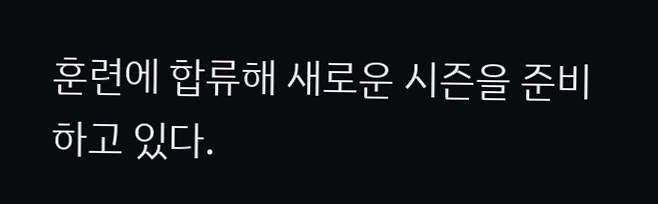훈련에 합류해 새로운 시즌을 준비하고 있다.